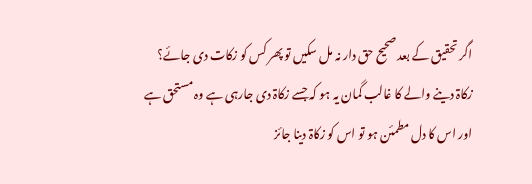اگر تحقیق کے بعد صحیح حق دار نہ مل سکیں تو پھر کس کو زکات دی جائے؟
زکاۃ دینے والے کا غالب گمان یہ ہو کہ جسے زکاۃ دی جارہی ہے وہ مستحق ہے اور اس کا دل مطمئن ہو تو اس کو زکاۃ دینا جائز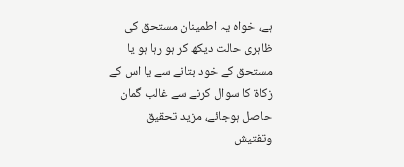ہے، خواہ یہ اطمینان مستحق کی ظاہری حالت دیکھ کر ہو رہا ہو یا مستحق کے خود بتانے سے یا اس کے زکاۃ کا سوال کرنے سے غالب گمان حاصل ہوجائے، مزید تحقیق وتفتیش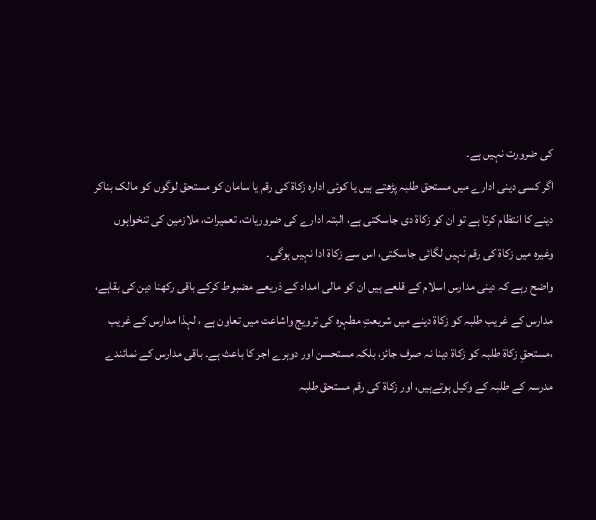کی ضرورت نہیں ہے۔
اگر کسی دینی ادارے میں مستحق طلبہ پڑھتے ہیں یا کوئی ادارہ زکاۃ کی رقم یا سامان کو مستحق لوگوں کو مالک بناکر دینے کا انتظام کرتا ہے تو ان کو زکاۃ دی جاسکتی ہے، البتہ ادارے کی ضروریات، تعمیرات، ملازمین کی تنخواہوں وغیرہ میں زکاۃ کی رقم نہیں لگائی جاسکتی، اس سے زکاۃ ادا نہیں ہوگی۔
واضح رہے کہ دینی مدارس اسلام کے قلعے ہیں ان کو مالی امداد کے ذریعے مضبوط کرکے باقی رکھنا دین کی بقاہے، مدارس کے غریب طلبہ کو زکاۃ دینے میں شریعتِ مطہرہ کی ترویج واشاعت میں تعاون ہے ، لہذا مدارس کے غریب ،مستحقِ زکاۃ طلبہ کو زکاۃ دینا نہ صرف جائز، بلکہ مستحسن اور دوہرے اجر کا باعث ہے۔ باقی مدارس کے نمائندے مدرسہ کے طلبہ کے وکیل ہوتےہیں، اور زکاۃ کی رقم مستحق طلبہ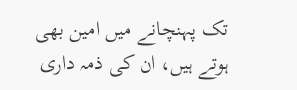تک پہنچانے میں امین بھی ہوتے ہیں، ان کی ذمہ داری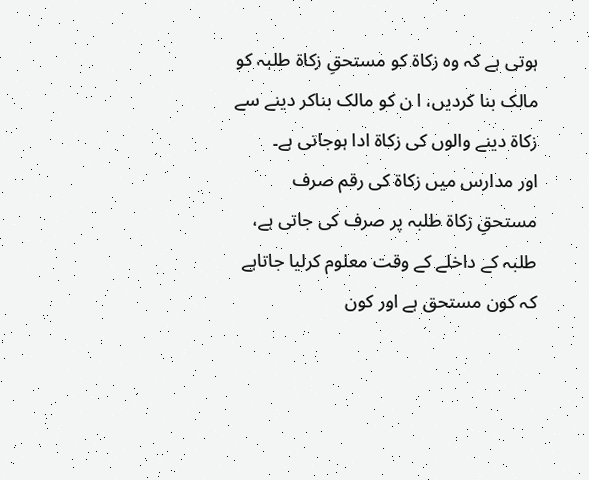ہوتی ہے کہ وہ زکاۃ کو مستحقِ زکاۃ طلبہ کو مالک بنا کردیں، ا ن کو مالک بناکر دینے سے زکاۃ دینے والوں کی زکاۃ ادا ہوجاتی ہے۔
اور مدارس میں زکاۃ کی رقم صرف مستحقِ زکاۃ طلبہ پر صرف کی جاتی ہے، طلبہ کے داخلے کے وقت معلوم کرلیا جاتاہے کہ کون مستحق ہے اور کون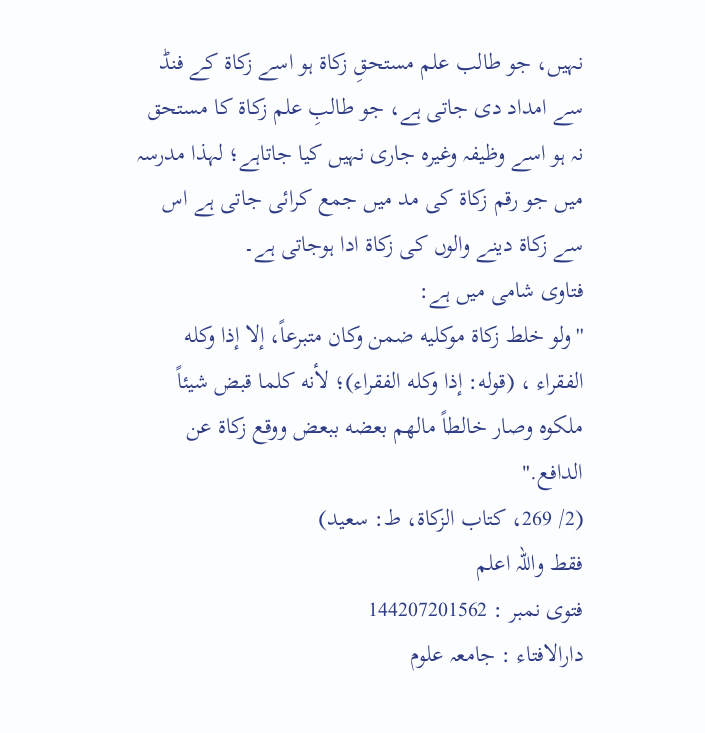نہیں، جو طالب علم مستحقِ زکاۃ ہو اسے زکاۃ کے فنڈ سے امداد دی جاتی ہے، جو طالبِ علم زکاۃ کا مستحق نہ ہو اسے وظیفہ وغیرہ جاری نہیں کیا جاتاہے؛ لہذا مدرسہ میں جو رقم زکاۃ کی مد میں جمع کرائی جاتی ہے اس سے زکاۃ دینے والوں کی زکاۃ ادا ہوجاتی ہے۔
فتاوی شامی میں ہے:
''ولو خلط زكاة موكليه ضمن وكان متبرعاً، إلا إذا وكله الفقراء ، (قوله: إذا وكله الفقراء)؛ لأنه كلما قبض شيئاً ملكوه وصار خالطاً مالهم بعضه ببعض ووقع زكاة عن الدافع."
(2/ 269، کتاب الزکاۃ، ط: سعید)
فقط واللہ اعلم
فتوی نمبر : 144207201562
دارالافتاء : جامعہ علوم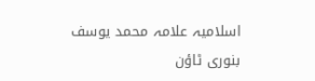اسلامیہ علامہ محمد یوسف بنوری ٹاؤن